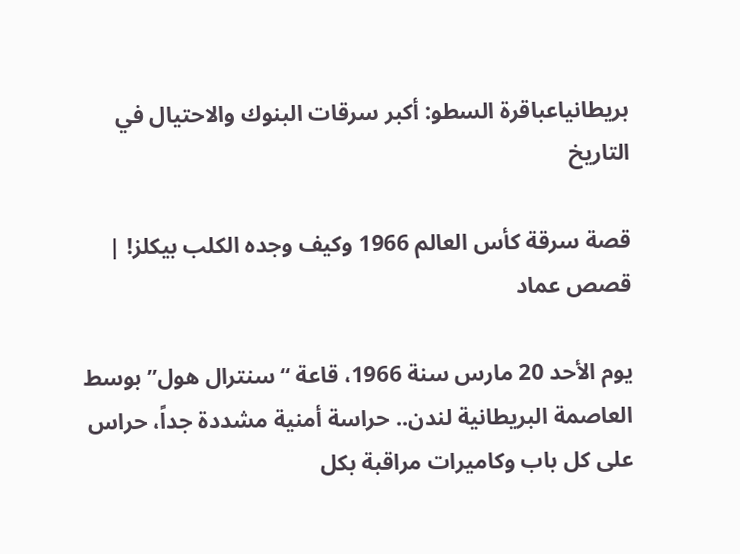بريطانياعباقرة السطو: أكبر سرقات البنوك والاحتيال في التاريخ

قصة سرقة كأس العالم 1966 وكيف وجده الكلب بيكلز! | قصص عماد

يوم الأحد 20 مارس سنة 1966، قاعة “سنترال هول” بوسط العاصمة البريطانية لندن.. حراسة أمنية مشددة جداً، حراس على كل باب وكاميرات مراقبة بكل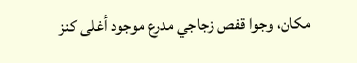مكان، وجوا قفص زجاجي مدرع موجود أغلى كنز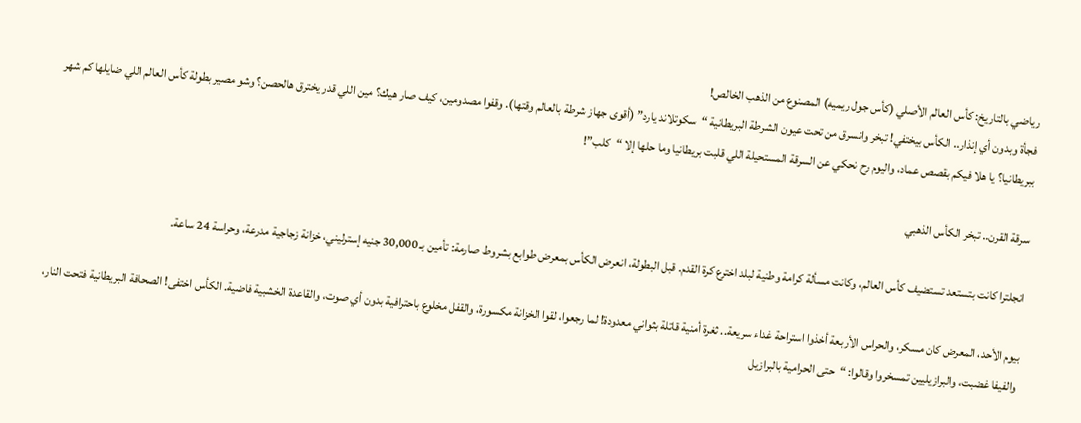رياضي بالتاريخ: كأس العالم الأصلي (كأس جول ريميه) المصنوع من الذهب الخالص!
فجأة وبدون أي إنذار.. الكأس بيختفي! تبخر وانسرق من تحت عيون الشرطة البريطانية “سكوتلاند يارد” (أقوى جهاز شرطة بالعالم وقتها). وقفوا مصدومين، كيف صار هيك؟ مين اللي قدر يخترق هالحصن؟ وشو مصير بطولة كأس العالم اللي ضايلها كم شهر ببريطانيا؟ يا هلا فيكم بقصص عماد، واليوم رح نحكي عن السرقة المستحيلة اللي قلبت بريطانيا وما حلها إلا “كلب”!

سرقة القرن.. تبخر الكأس الذهبي

انجلترا كانت بتستعد تستضيف كأس العالم، وكانت مسألة كرامة وطنية لبلد اخترع كرة القدم. قبل البطولة، انعرض الكأس بمعرض طوابع بشروط صارمة: تأمين بـ 30,000 جنيه إسترليني، خزانة زجاجية مدرعة، وحراسة 24 ساعة.

بيوم الأحد، المعرض كان مسكر، والحراس الأربعة أخذوا استراحة غداء سريعة.. ثغرة أمنية قاتلة بثواني معدودة! لما رجعوا، لقوا الخزانة مكسورة، والقفل مخلوع باحترافية بدون أي صوت، والقاعدة الخشبية فاضية. الكأس اختفى! الصحافة البريطانية فتحت النار، والفيفا غضبت، والبرازيليين تمسخروا وقالوا: “حتى الحرامية بالبرازيل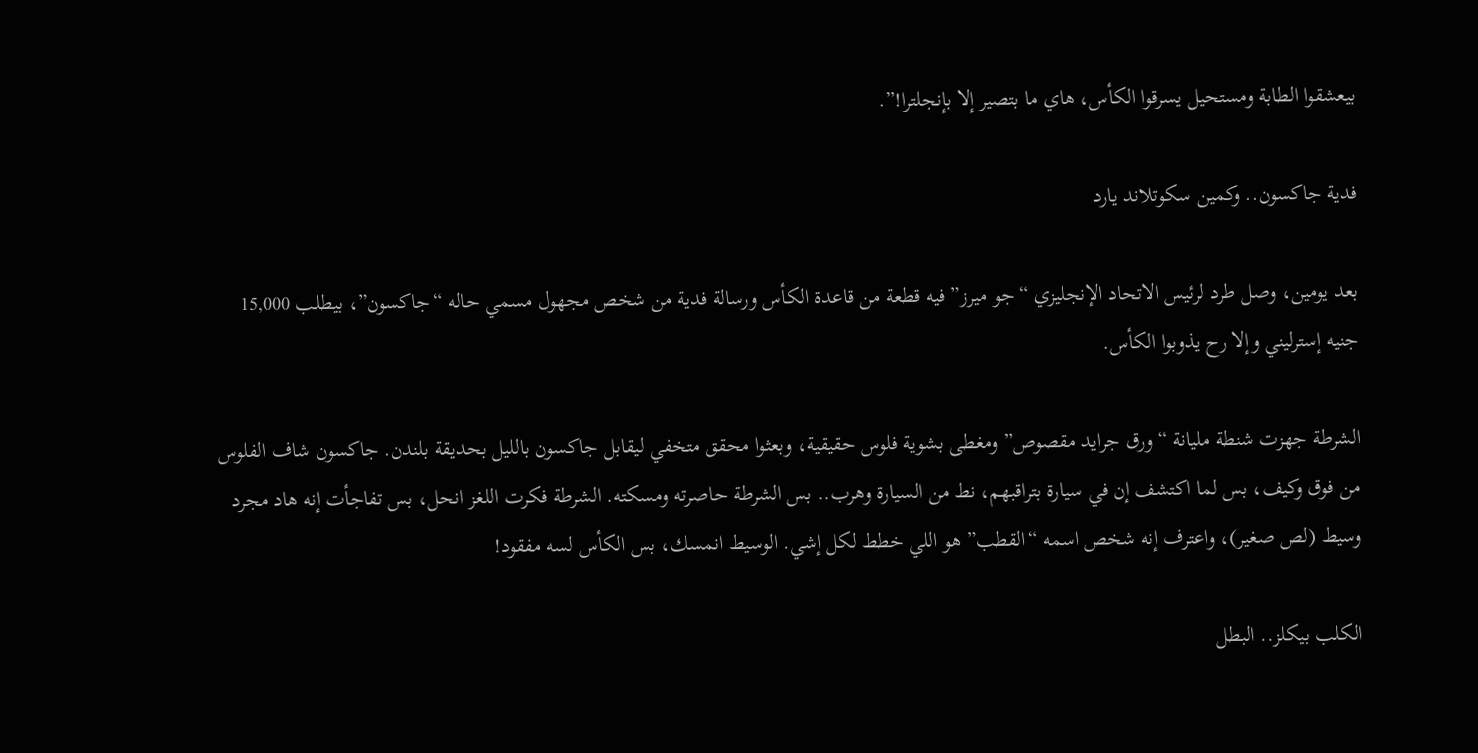بيعشقوا الطابة ومستحيل يسرقوا الكأس، هاي ما بتصير إلا بإنجلترا!”.

فدية جاكسون.. وكمين سكوتلاند يارد

بعد يومين، وصل طرد لرئيس الاتحاد الإنجليزي “جو ميرز” فيه قطعة من قاعدة الكأس ورسالة فدية من شخص مجهول مسمي حاله “جاكسون”، بيطلب 15,000 جنيه إسترليني وإلا رح يذوبوا الكأس.

الشرطة جهزت شنطة مليانة “ورق جرايد مقصوص” ومغطى بشوية فلوس حقيقية، وبعثوا محقق متخفي ليقابل جاكسون بالليل بحديقة بلندن. جاكسون شاف الفلوس من فوق وكيف، بس لما اكتشف إن في سيارة بتراقبهم، نط من السيارة وهرب.. بس الشرطة حاصرته ومسكته. الشرطة فكرت اللغز انحل، بس تفاجأت إنه هاد مجرد وسيط (لص صغير)، واعترف إنه شخص اسمه “القطب” هو اللي خطط لكل إشي. الوسيط انمسك، بس الكأس لسه مفقود!

الكلب بيكلز.. البطل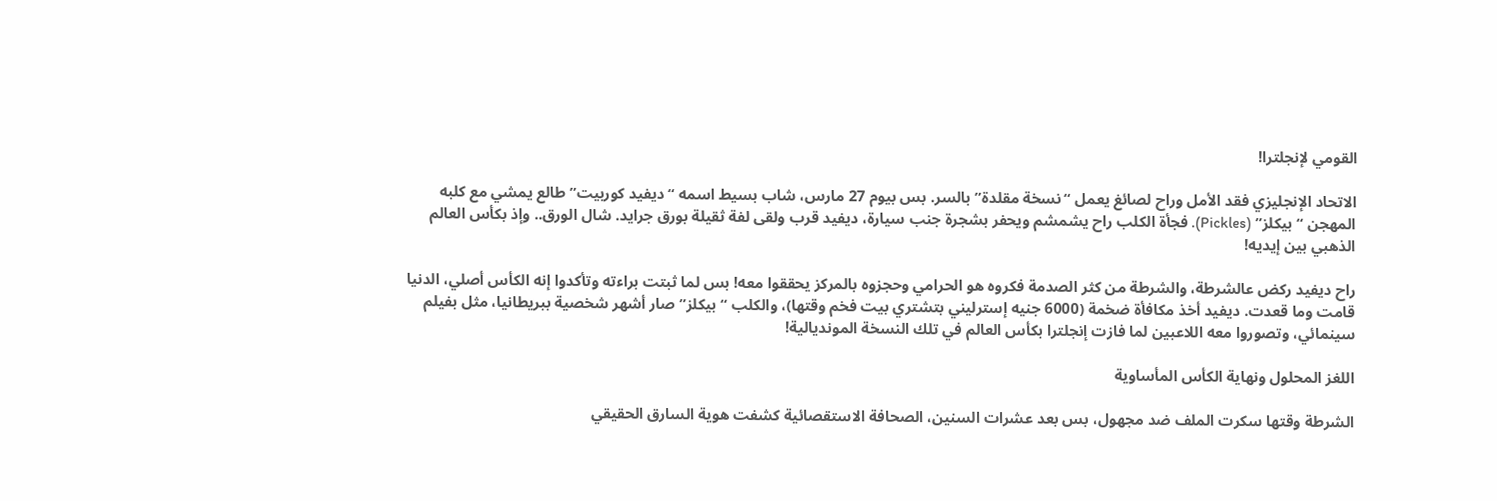القومي لإنجلترا!

الاتحاد الإنجليزي فقد الأمل وراح لصائغ يعمل “نسخة مقلدة” بالسر. بس بيوم 27 مارس، شاب بسيط اسمه “ديفيد كوربيت” طالع يمشي مع كلبه المهجن “بيكلز” (Pickles). فجأة الكلب راح يشمشم ويحفر بشجرة جنب سيارة، ديفيد قرب ولقى لفة ثقيلة بورق جرايد. شال الورق.. وإذ بكأس العالم الذهبي بين إيديه!

راح ديفيد ركض عالشرطة، والشرطة من كثر الصدمة فكروه هو الحرامي وحجزوه بالمركز يحققوا معه! بس لما ثبتت براءته وتأكدوا إنه الكأس أصلي، الدنيا قامت وما قعدت. ديفيد أخذ مكافأة ضخمة (6000 جنيه إسترليني بتشتري بيت فخم وقتها)، والكلب “بيكلز” صار أشهر شخصية ببريطانيا، مثل بفيلم سينمائي، وتصوروا معه اللاعبين لما فازت إنجلترا بكأس العالم في تلك النسخة المونديالية!

اللغز المحلول ونهاية الكأس المأساوية

الشرطة وقتها سكرت الملف ضد مجهول، بس بعد عشرات السنين، الصحافة الاستقصائية كشفت هوية السارق الحقيقي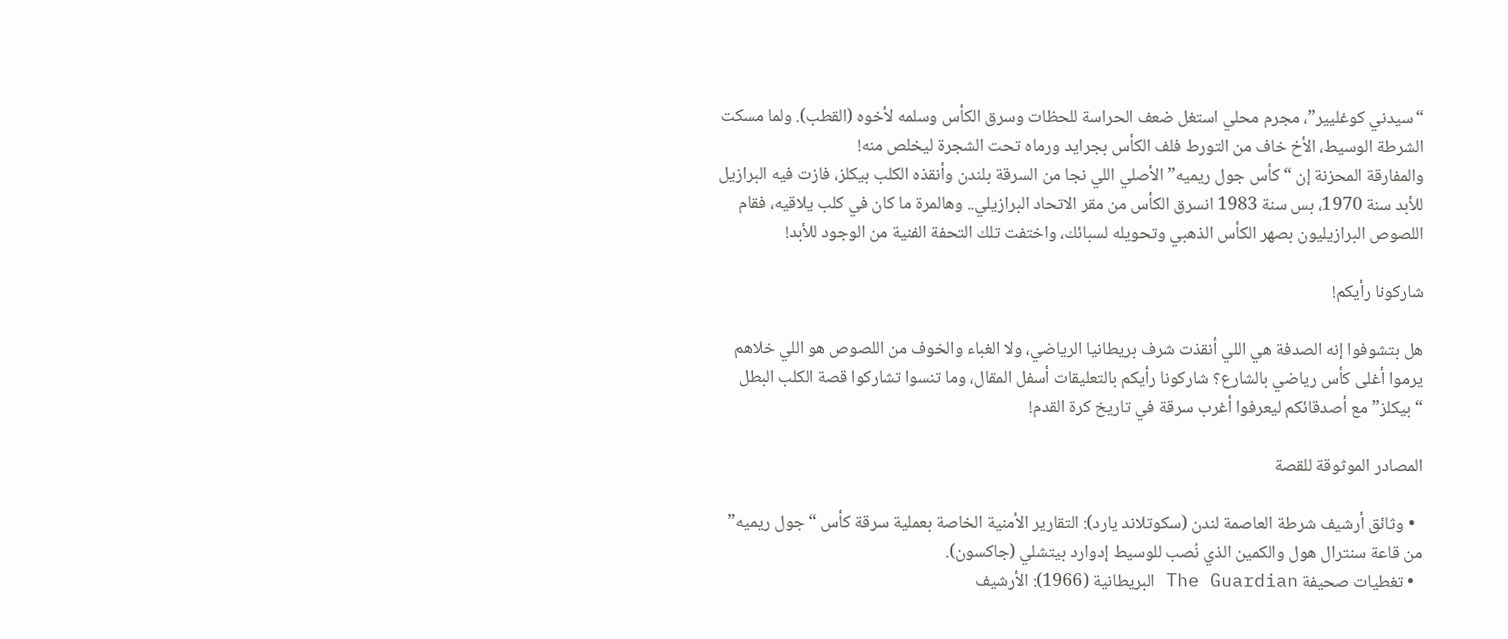“سيدني كوغليير”، مجرم محلي استغل ضعف الحراسة للحظات وسرق الكأس وسلمه لأخوه (القطب). ولما مسكت الشرطة الوسيط، الأخ خاف من التورط فلف الكأس بجرايد ورماه تحت الشجرة ليخلص منه!
والمفارقة المحزنة إن “كأس جول ريميه” الأصلي اللي نجا من السرقة بلندن وأنقذه الكلب بيكلز، فازت فيه البرازيل للأبد سنة 1970، بس سنة 1983 انسرق الكأس من مقر الاتحاد البرازيلي.. وهالمرة ما كان في كلب يلاقيه، فقام اللصوص البرازيليون بصهر الكأس الذهبي وتحويله لسبائك، واختفت تلك التحفة الفنية من الوجود للأبد!

شاركونا رأيكم!

هل بتشوفوا إنه الصدفة هي اللي أنقذت شرف بريطانيا الرياضي، ولا الغباء والخوف من اللصوص هو اللي خلاهم يرموا أغلى كأس رياضي بالشارع؟ شاركونا رأيكم بالتعليقات أسفل المقال، وما تنسوا تشاركوا قصة الكلب البطل “بيكلز” مع أصدقائكم ليعرفوا أغرب سرقة في تاريخ كرة القدم!

المصادر الموثوقة للقصة

  • وثائق أرشيف شرطة العاصمة لندن (سكوتلاند يارد): التقارير الأمنية الخاصة بعملية سرقة كأس “جول ريميه” من قاعة سنترال هول والكمين الذي نُصب للوسيط إدوارد بيتشلي (جاكسون).
  • تغطيات صحيفة The Guardian البريطانية (1966): الأرشيف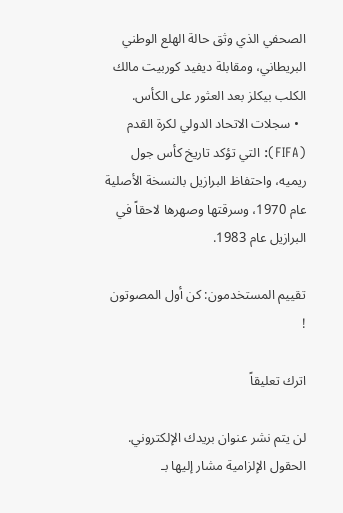الصحفي الذي وثق حالة الهلع الوطني البريطاني، ومقابلة ديفيد كوربيت مالك الكلب بيكلز بعد العثور على الكأس.
  • سجلات الاتحاد الدولي لكرة القدم (FIFA): التي تؤكد تاريخ كأس جول ريميه، واحتفاظ البرازيل بالنسخة الأصلية عام 1970، وسرقتها وصهرها لاحقاً في البرازيل عام 1983.

تقييم المستخدمون: كن أول المصوتون !

اترك تعليقاً

لن يتم نشر عنوان بريدك الإلكتروني. الحقول الإلزامية مشار إليها بـ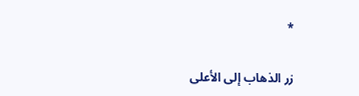*

زر الذهاب إلى الأعلى